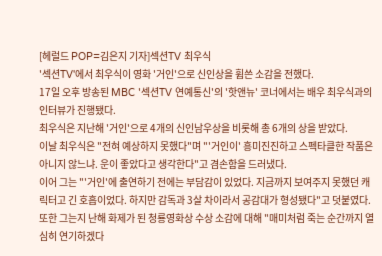[헤럴드 POP=김은지 기자]섹션TV 최우식
'섹션TV'에서 최우식이 영화 '거인'으로 신인상을 휩쓴 소감을 전했다.
17일 오후 방송된 MBC '섹션TV 연예통신'의 '핫앤뉴' 코너에서는 배우 최우식과의 인터뷰가 진행됐다.
최우식은 지난해 '거인'으로 4개의 신인남우상을 비롯해 총 6개의 상을 받았다.
이날 최우식은 "전혀 예상하지 못했다"며 "'거인이' 흥미진진하고 스펙타클한 작품은 아니지 않느냐. 운이 좋았다고 생각한다"고 겸손함을 드러냈다.
이어 그는 "'거인'에 출연하기 전에는 부담감이 있었다. 지금까지 보여주지 못했던 캐릭터고 긴 호흡이었다. 하지만 감독과 3살 차이라서 공감대가 형성됐다"고 덧붙였다.
또한 그는지 난해 화제가 된 청룡영화상 수상 소감에 대해 "매미처럼 죽는 순간까지 열심히 연기하겠다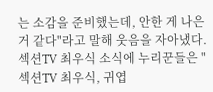는 소감을 준비했는데, 안한 게 나은 거 같다"라고 말해 웃음을 자아냈다.
섹션TV 최우식 소식에 누리꾼들은 "섹션TV 최우식, 귀엽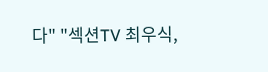다" "섹션TV 최우식,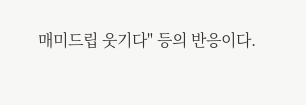매미드립 웃기다" 등의 반응이다.